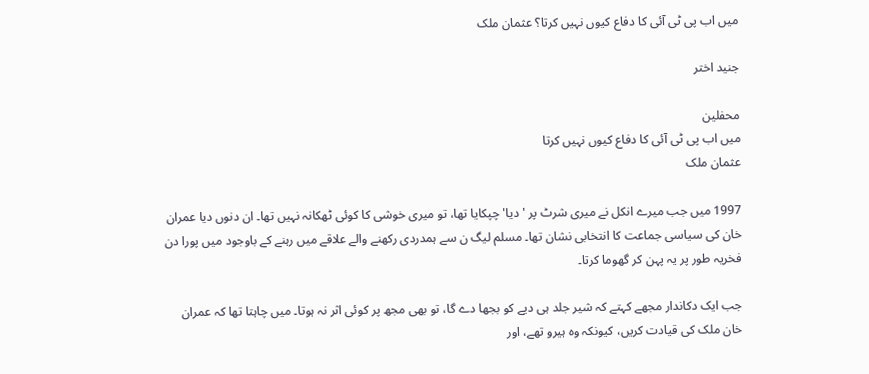میں اب پی ٹی آئی کا دفاع کیوں نہیں کرتا؟ عثمان ملک

جنید اختر

محفلین
میں اب پی ٹی آئی کا دفاع کیوں نہیں کرتا
عثمان ملک

1997 میں جب میرے انکل نے میری شرٹ پر 'دیا' چپکایا تھا، تو میری خوشی کا کوئی ٹھکانہ نہیں تھا۔ ان دنوں دیا عمران خان کی سیاسی جماعت کا انتخابی نشان تھا۔ مسلم لیگ ن سے ہمدردی رکھنے والے علاقے میں رہنے کے باوجود میں پورا دن فخریہ طور پر یہ پہن کر گھوما کرتا۔

جب ایک دکاندار مجھے کہتے کہ شیر جلد ہی دیے کو بجھا دے گا، تو بھی مجھ پر کوئی اثر نہ ہوتا۔ میں چاہتا تھا کہ عمران خان ملک کی قیادت کریں، کیونکہ وہ ہیرو تھے، اور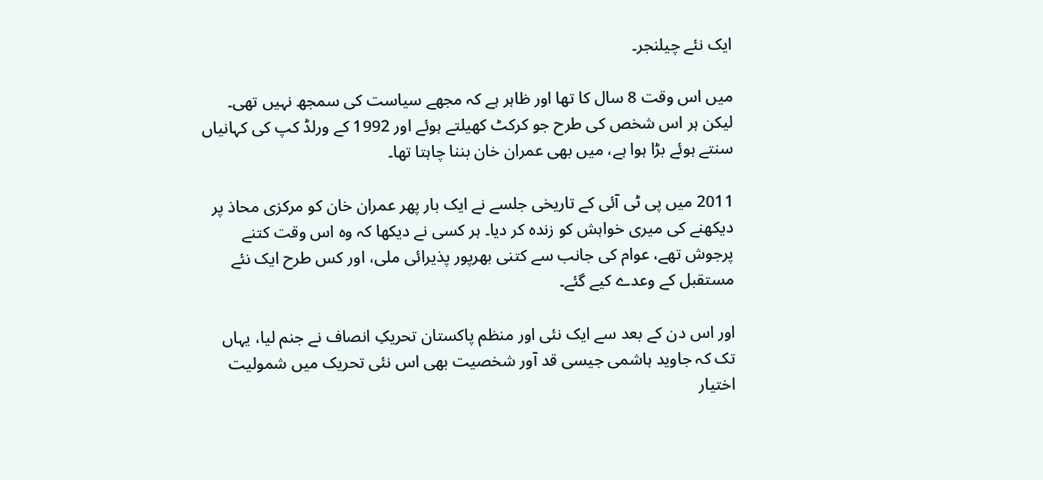ایک نئے چیلنجر۔

میں اس وقت 8 سال کا تھا اور ظاہر ہے کہ مجھے سیاست کی سمجھ نہیں تھی۔ لیکن ہر اس شخص کی طرح جو کرکٹ کھیلتے ہوئے اور 1992 کے ورلڈ کپ کی کہانیاں سنتے ہوئے بڑا ہوا ہے، میں بھی عمران خان بننا چاہتا تھا۔

2011 میں پی ٹی آئی کے تاریخی جلسے نے ایک بار پھر عمران خان کو مرکزی محاذ پر دیکھنے کی میری خواہش کو زندہ کر دیا۔ ہر کسی نے دیکھا کہ وہ اس وقت کتنے پرجوش تھے، عوام کی جانب سے کتنی بھرپور پذیرائی ملی، اور کس طرح ایک نئے مستقبل کے وعدے کیے گئے۔

اور اس دن کے بعد سے ایک نئی اور منظم پاکستان تحریکِ انصاف نے جنم لیا، یہاں تک کہ جاوید ہاشمی جیسی قد آور شخصیت بھی اس نئی تحریک میں شمولیت اختیار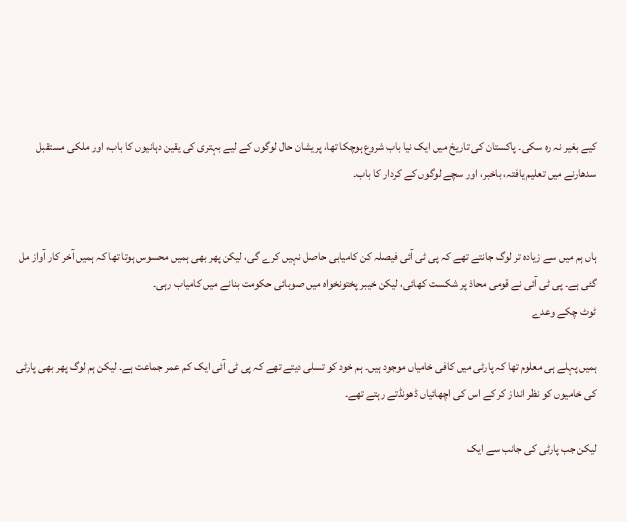کیے بغیر نہ رہ سکی۔ پاکستان کی تاریخ میں ایک نیا باب شروع ہوچکا تھا، پریشان حال لوگوں کے لیے بہتری کی یقین دہانیوں کا باب، اور ملکی مستقبل سدھارنے میں تعلیم یافتہ، باخبر، اور سچے لوگوں کے کردار کا باب۔


ہاں ہم میں سے زیادہ تر لوگ جانتے تھے کہ پی ٹی آئی فیصلہ کن کامیابی حاصل نہیں کرے گی، لیکن پھر بھی ہمیں محسوس ہوتا تھا کہ ہمیں آخر کار آواز مل گئی ہے۔ پی ٹی آئی نے قومی محاذ پر شکست کھائی، لیکن خیبر پختونخواہ میں صوبائی حکومت بنانے میں کامیاب رہی۔
ٹوٹ چکے وعدے

ہمیں پہلے ہی معلوم تھا کہ پارٹی میں کافی خامیاں موجود ہیں۔ ہم خود کو تسلی دیتے تھے کہ پی ٹی آئی ایک کم عمر جماعت ہے۔ لیکن ہم لوگ پھر بھی پارٹی کی خامیوں کو نظر انداز کر کے اس کی اچھائیاں ڈھونڈتے رہتے تھے۔

لیکن جب پارٹی کی جانب سے ایک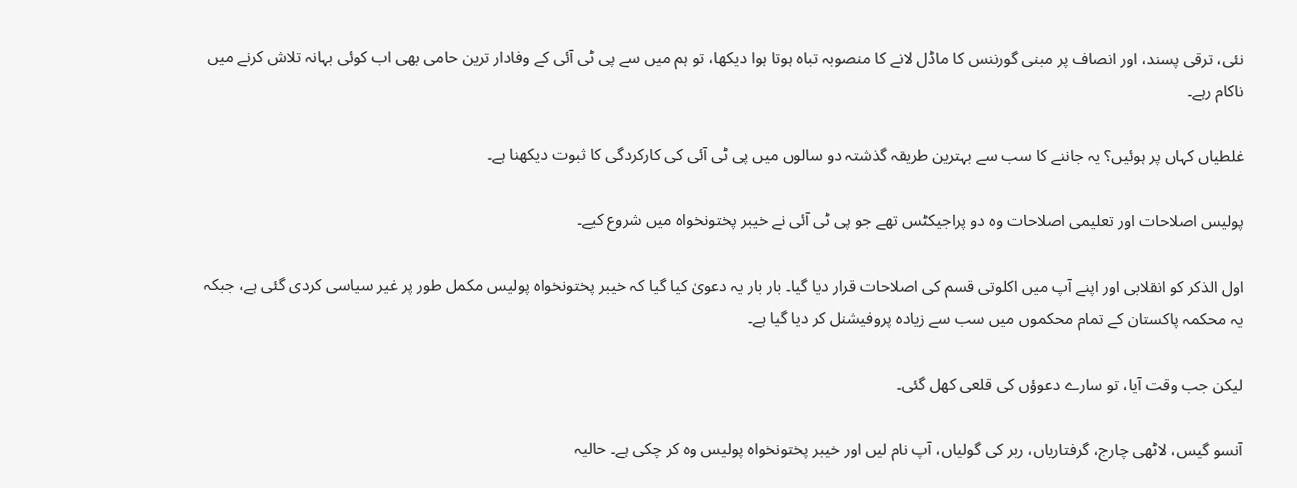نئی، ترقی پسند، اور انصاف پر مبنی گورننس کا ماڈل لانے کا منصوبہ تباہ ہوتا ہوا دیکھا، تو ہم میں سے پی ٹی آئی کے وفادار ترین حامی بھی اب کوئی بہانہ تلاش کرنے میں ناکام رہے۔

غلطیاں کہاں پر ہوئیں؟ یہ جاننے کا سب سے بہترین طریقہ گذشتہ دو سالوں میں پی ٹی آئی کی کارکردگی کا ثبوت دیکھنا ہے۔

پولیس اصلاحات اور تعلیمی اصلاحات وہ دو پراجیکٹس تھے جو پی ٹی آئی نے خیبر پختونخواہ میں شروع کیے۔

اول الذکر کو انقلابی اور اپنے آپ میں اکلوتی قسم کی اصلاحات قرار دیا گیا۔ بار بار یہ دعویٰ کیا گیا کہ خیبر پختونخواہ پولیس مکمل طور پر غیر سیاسی کردی گئی ہے، جبکہ یہ محکمہ پاکستان کے تمام محکموں میں سب سے زیادہ پروفیشنل کر دیا گیا ہے۔

لیکن جب وقت آیا، تو سارے دعوؤں کی قلعی کھل گئی۔

آنسو گیس، لاٹھی چارج، گرفتاریاں، ربر کی گولیاں، آپ نام لیں اور خیبر پختونخواہ پولیس وہ کر چکی ہے۔ حالیہ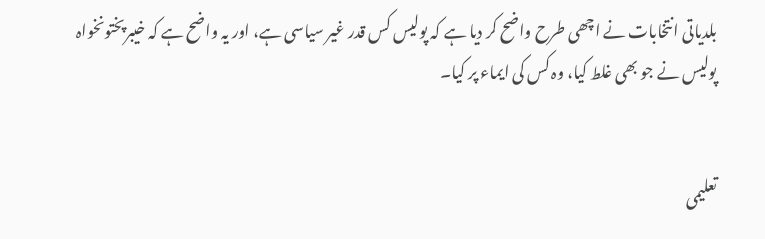بلدیاتی انتخابات نے اچھی طرح واضح کر دیا ہے کہ پولیس کس قدر غیر سیاسی ہے، اور یہ واضح ہے کہ خیبرپختونخواہ پولیس نے جو بھی غلط کیا، وہ کس کی ایماء پر کیا۔


تعلیمی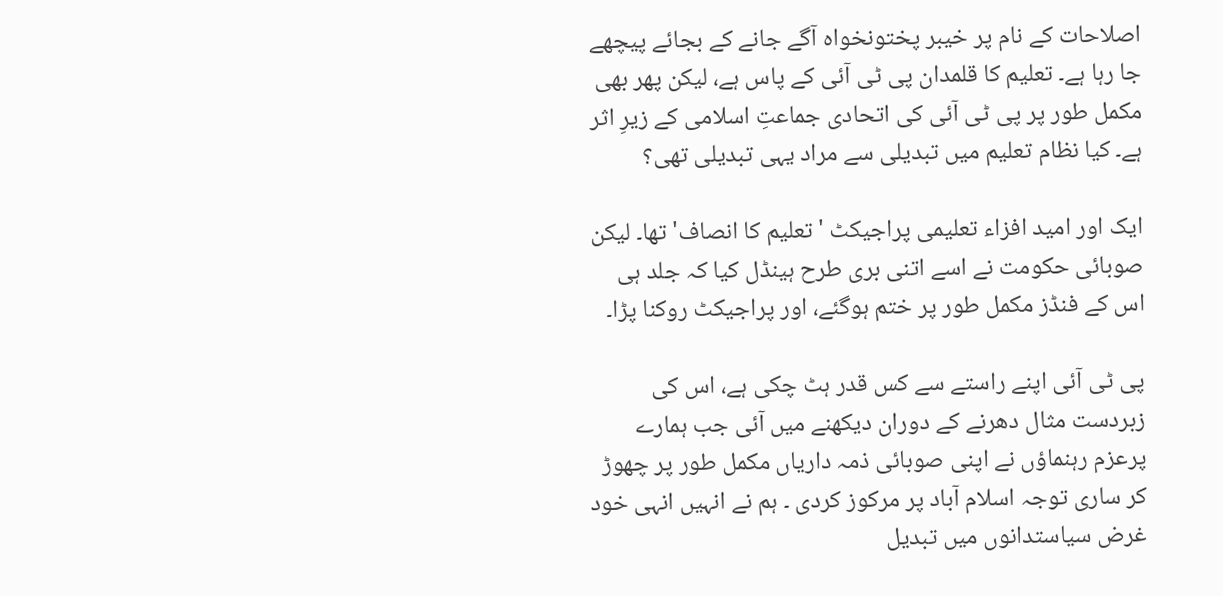اصلاحات کے نام پر خیبر پختونخواہ آگے جانے کے بجائے پیچھے جا رہا ہے۔ تعلیم کا قلمدان پی ٹی آئی کے پاس ہے، لیکن پھر بھی مکمل طور پر پی ٹی آئی کی اتحادی جماعتِ اسلامی کے زیرِ اثر ہے۔ کیا نظام تعلیم میں تبدیلی سے مراد یہی تبدیلی تھی؟

ایک اور امید افزاء تعلیمی پراجیکٹ 'تعلیم کا انصاف' تھا۔ لیکن صوبائی حکومت نے اسے اتنی بری طرح ہینڈل کیا کہ جلد ہی اس کے فنڈز مکمل طور پر ختم ہوگئے، اور پراجیکٹ روکنا پڑا۔

پی ٹی آئی اپنے راستے سے کس قدر ہٹ چکی ہے، اس کی زبردست مثال دھرنے کے دوران دیکھنے میں آئی جب ہمارے پرعزم رہنماؤں نے اپنی صوبائی ذمہ داریاں مکمل طور پر چھوڑ کر ساری توجہ اسلام آباد پر مرکوز کردی ۔ ہم نے انہیں انہی خود غرض سیاستدانوں میں تبدیل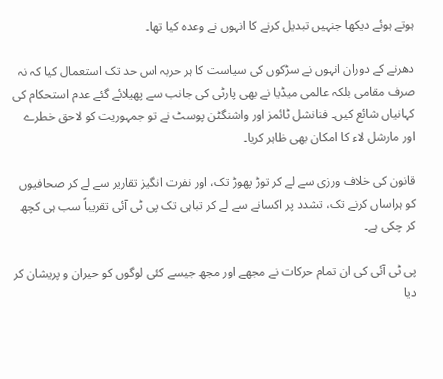ہوتے ہوئے دیکھا جنہیں تبدیل کرنے کا انہوں نے وعدہ کیا تھا۔

دھرنے کے دوران انہوں نے سڑکوں کی سیاست کا ہر حربہ اس حد تک استعمال کیا کہ نہ صرف مقامی بلکہ عالمی میڈیا نے بھی پارٹی کی جانب سے پھیلائے گئے عدم استحکام کی کہانیاں شائع کیں۔ فنانشل ٹائمز اور واشنگٹن پوسٹ نے تو جمہوریت کو لاحق خطرے اور مارشل لاء کا امکان بھی ظاہر کریا۔

قانون کی خلاف ورزی سے لے کر توڑ پھوڑ تک، اور نفرت انگیز تقاریر سے لے کر صحافیوں کو ہراساں کرنے تک، تشدد پر اکسانے سے لے کر تباہی تک پی ٹی آئی تقریباً سب ہی کچھ کر چکی ہے۔

پی ٹی آئی کی ان تمام حرکات نے مجھے اور مجھ جیسے کئی لوگوں کو حیران و پریشان کر دیا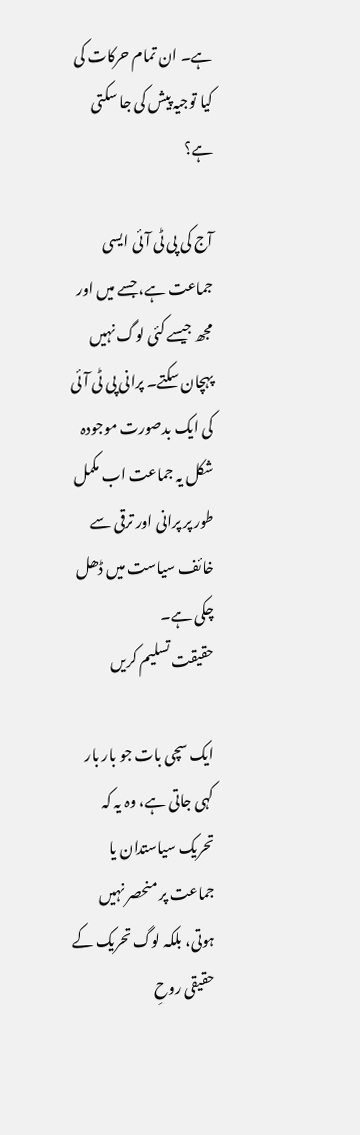ہے۔ ان تمام حرکات کی کیا توجیہ پیش کی جا سکتی ہے؟

آج کی پی ٹی آئی ایسی جماعت ہے، جسے میں اور مجھ جیسے کئی لوگ نہیں پہچان سکتے۔ پرانی پی ٹی آئی کی ایک بدصورت موجودہ شکل یہ جماعت اب مکمل طور پر پرانی اور ترقی سے خائف سیاست میں ڈھل چکی ہے۔
حقیقت تسلیم کریں

ایک سچی بات جو بار بار کہی جاتی ہے، وہ یہ کہ تحریک سیاستدان یا جماعت پر منحصر نہیں ہوتی، بلکہ لوگ تحریک کے حقیقی روحِ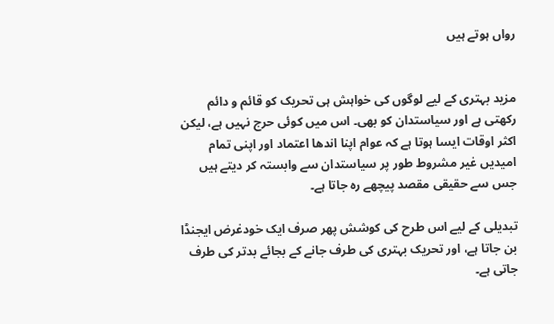رواں ہوتے ہیں


مزید بہتری کے لیے لوگوں کی خواہش ہی تحریک کو قائم و دائم رکھتی ہے اور سیاستدان کو بھی۔ اس میں کوئی حرج نہیں ہے، لیکن اکثر اوقات ایسا ہوتا ہے کہ عوام اپنا اندھا اعتماد اور اپنی تمام امیدیں غیر مشروط طور پر سیاستدان سے وابستہ کر دیتے ہیں جس سے حقیقی مقصد پیچھے رہ جاتا ہے۔

تبدیلی کے لیے اس طرح کی کوشش پھر صرف ایک خودغرض ایجنڈا بن جاتا ہے، اور تحریک بہتری کی طرف جانے کے بجائے بدتر کی طرف جاتی ہے۔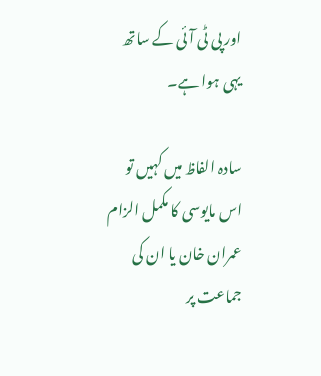اور پی ٹی آئی کے ساتھ یہی ہوا ہے۔

سادہ الفاظ میں کہیں تو اس مایوسی کا مکمل الزام عمران خان یا ان کی جماعت پر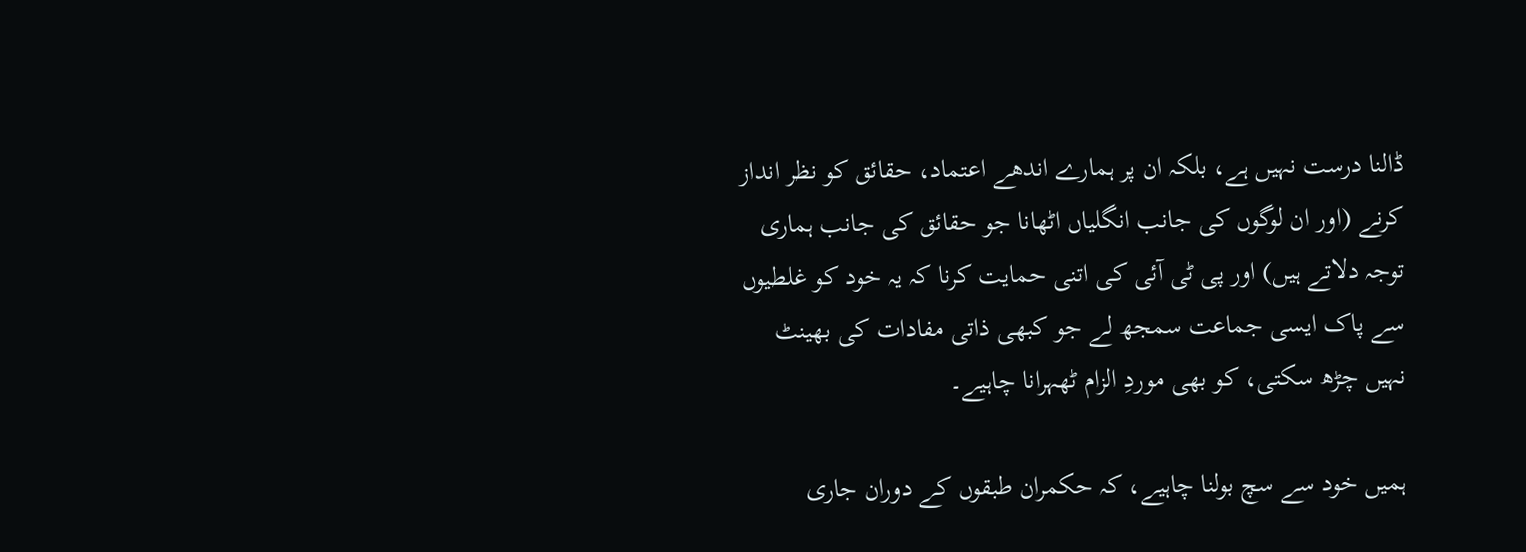ڈالنا درست نہیں ہے، بلکہ ان پر ہمارے اندھے اعتماد، حقائق کو نظر انداز کرنے (اور ان لوگوں کی جانب انگلیاں اٹھانا جو حقائق کی جانب ہماری توجہ دلاتے ہیں) اور پی ٹی آئی کی اتنی حمایت کرنا کہ یہ خود کو غلطیوں سے پاک ایسی جماعت سمجھ لے جو کبھی ذاتی مفادات کی بھینٹ نہیں چڑھ سکتی، کو بھی موردِ الزام ٹھہرانا چاہیے۔

ہمیں خود سے سچ بولنا چاہیے، کہ حکمران طبقوں کے دوران جاری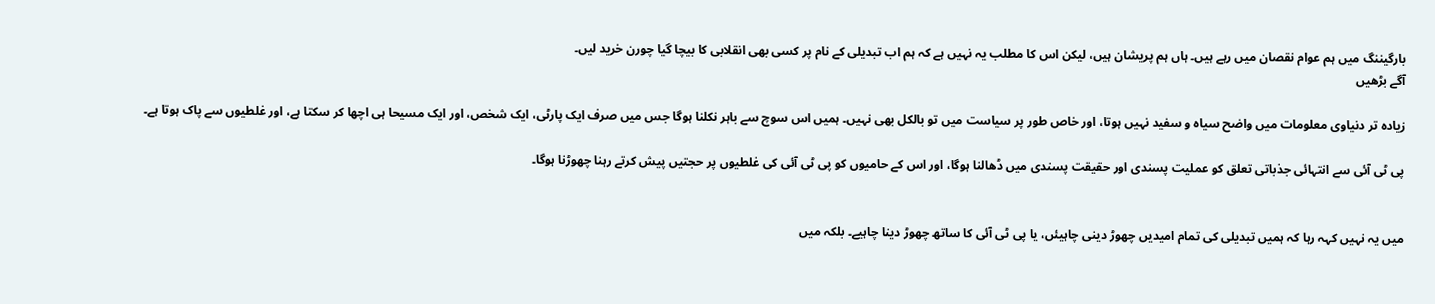بارگیننگ میں ہم عوام نقصان میں رہے ہیں۔ ہاں ہم پریشان ہیں، لیکن اس کا مطلب یہ نہیں ہے کہ ہم اب تبدیلی کے نام پر کسی بھی انقلابی کا بیچا گیا چورن خرید لیں۔
آگے بڑھیں

زیادہ تر دنیاوی معلومات میں واضح سیاہ و سفید نہیں ہوتا، اور خاص طور پر سیاست میں تو بالکل بھی نہیں۔ ہمیں اس سوچ سے باہر نکلنا ہوگا جس میں صرف ایک پارٹی، ایک شخص، اور ایک مسیحا ہی اچھا کر سکتا ہے، اور غلطیوں سے پاک ہوتا ہے۔

پی ٹی آئی سے انتہائی جذباتی تعلق کو عملیت پسندی اور حقیقت پسندی میں ڈھالنا ہوگا، اور اس کے حامیوں کو پی ٹی آئی کی غلطیوں پر حجتیں پیش کرتے رہنا چھوڑنا ہوگا۔


میں یہ نہیں کہہ رہا کہ ہمیں تبدیلی کی تمام امیدیں چھوڑ دینی چاہیئں، یا پی ٹی آئی کا ساتھ چھوڑ دینا چاہیے۔ بلکہ میں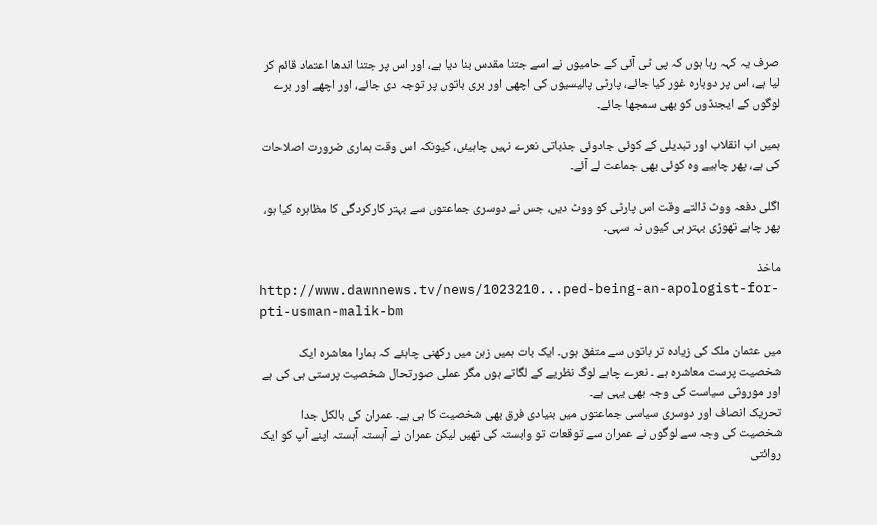صرف یہ کہہ رہا ہوں کہ پی ٹی آئی کے حامیوں نے اسے جتنا مقدس بنا دیا ہے، اور اس پر جتنا اندھا اعتماد قائم کر لیا ہے، اس پر دوبارہ غور کیا جائے، پارٹی پالیسیوں کی اچھی اور بری باتوں پر توجہ دی جائے، اور اچھے اور برے لوگوں کے ایجنڈوں کو بھی سمجھا جائے۔

ہمیں اب انقلاب اور تبدیلی کے کوئی جادوئی جذباتی نعرے نہیں چاہیئں، کیونکہ اس وقت ہماری ضرورت اصلاحات کی ہے، پھر چاہیے وہ کوئی بھی جماعت لے آئے۔

اگلی دفعہ ووٹ ڈالتے وقت اس پارٹی کو ووٹ دیں، جس نے دوسری جماعتوں سے بہتر کارکردگی کا مظاہرہ کیا ہو، پھر چاہے تھوڑی بہتر ہی کیوں نہ سہی۔

ماخذ
http://www.dawnnews.tv/news/1023210...ped-being-an-apologist-for-pti-usman-malik-bm

میں عثمان ملک کی زیادہ تر باتوں سے متفق ہوں۔ ایک بات ہمیں زہن میں رکھنی چاہئے کہ ہمارا معاشرہ ایک شخصیت پرست معاشرہ ہے ۔ نعرے چاہے لوگ نظریے کے لگاتے ہوں مگر عملی صورتحال شخصیت پرستی ہی کی ہے اور موروثی سیاست کی وجہ بھی یہی ہے۔
تحریک انصاف اور دوسری سیاسی جماعتوں میں بنیادی فرق بھی شخصیت کا ہی ہے۔ عمران کی بالکل جدا شخصیت کی وجہ سے لوگوں نے عمران سے توقعات تو وابستہ کی تھیں لیکن عمران نے آہستہ آہستہ اپنے آپ کو ایک روائتی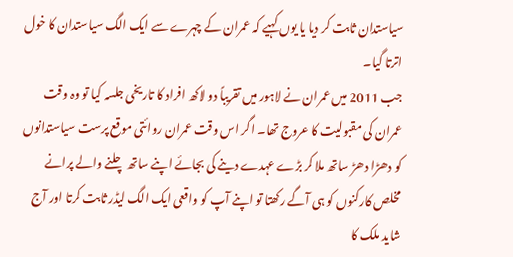سیاستدان ثابت کر دیا یا یوں کہیے کہ عمران کے چہرے سے ایک الگ سیاستدان کا خول اترتا گیا۔
جب 2011 میں عمران نے لاہور میں تقریباً دو لاکھ افراد کا تاریخی جلسہ کیا تو وہ وقت عمران کی مقبولیت کا عروج تھا۔ اگر اس وقت عمران روائتی موقع پرست سیاستدانوں کو دھڑا دھڑ ساتھ ملا کر بڑے عہدے دینے کی بجائے اپنے ساتھ چلنے والے پرانے مخلص کارکنوں کو ہی آگے رکھتا تو اپنے آپ کو واقعی ایک الگ لیڈر ثابت کرتا اور آج شاید ملک کا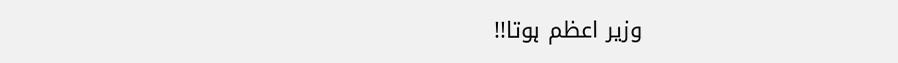وزیر اعظم ہوتا!!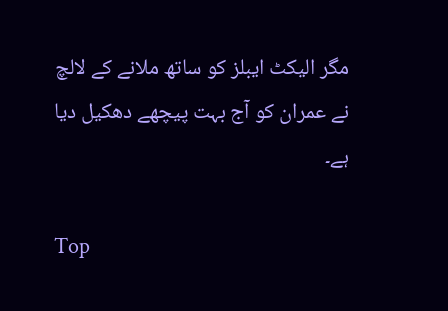مگر الیکٹ ایبلز کو ساتھ ملانے کے لالچ نے عمران کو آج بہت پیچھے دھکیل دیا ہے۔

Top